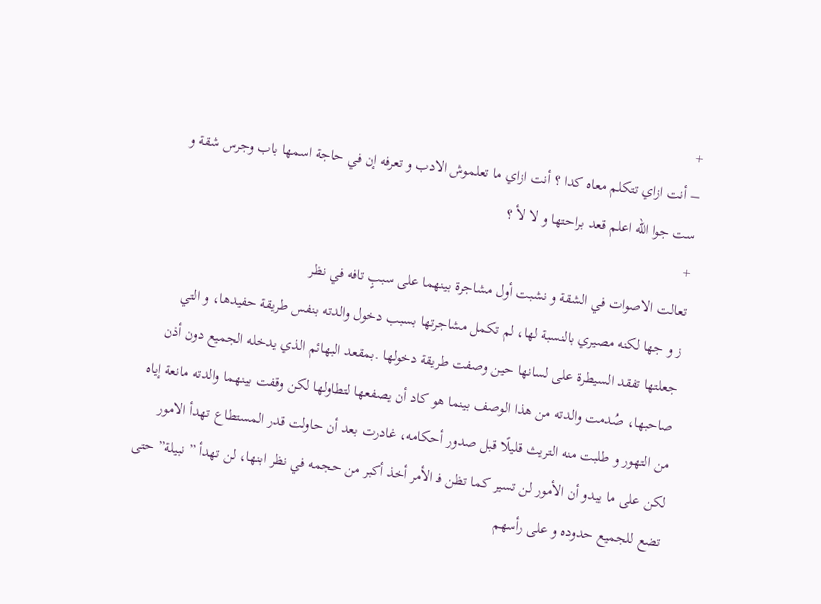+
– أنت ازاي تتكلم معاه كدا ؟ أنت ازاي ما تعلموش الادب و تعرفه إن في حاجة اسمها باب وجرس شقة و ست جوا الله اعلم قعد براحتها و لا لأ ؟
+
تعالت الاصوات في الشقة و نشبت أول مشاجرة بينهما على سببٍ تافه في نظر
ز و جها لكنه مصيري بالنسبة لها، لم تكمل مشاجرتها بسبب دخول والدته بنفس طريقة حفيدها، و التي جعلتها تفقد السيطرة على لسانها حين وصفت طريقة دخولها .بمقعد البهائم الذي يدخله الجميع دون أذن صاحبها، صُدمت والدته من هذا الوصف بينما هو كاد أن يصفعها لتطاولها لكن وقفت بينهما والدته مانعة إياه من التهور و طلبت منه التريث قليلًا قبل صدور أحكامه، غادرت بعد أن حاولت قدر المستطاع تهدأ الامور لكن على ما يبدو أن الأمور لن تسير كما تظن فـ الأمر أخذ أكبر من حجمه في نظر ابنها، لن تهدأ ” نبيلة” حتى تضع للجميع حدوده و على رأسهم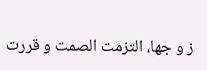ز و جها، التزمت الصمت و قررت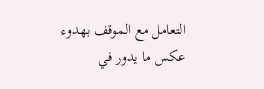التعامل مع الموقف بهدوء عكس ما يدور في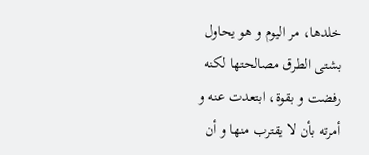خلدها، مر اليوم و هو يحاول بشتى الطرق مصالحتها لكنه رفضت و بقوة، ابتعدت عنه و أمرته بأن لا يقترب منها و أن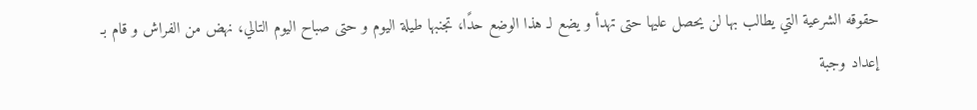حقوقه الشرعية التي يطالب بها لن يحصل عليها حتى تهدأ و يضع لـ هذا الوضع حدًا، تجنبها طيلة اليوم و حتى صباح اليوم التالي، نهض من الفراش و قام بـ إعداد وجبة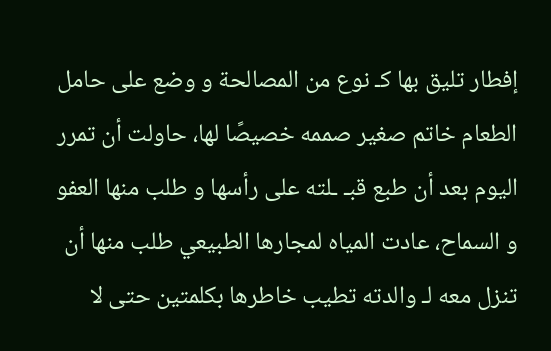إفطار تليق بها كـ نوع من المصالحة و وضع على حامل الطعام خاتم صغير صممه خصيصًا لها، حاولت أن تمرر اليوم بعد أن طبع قبـ ـلته على رأسها و طلب منها العفو و السماح، عادت المياه لمجارها الطبيعي طلب منها أن تنزل معه لـ والدته تطيب خاطرها بكلمتين حتى لا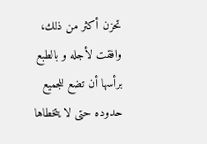تحزن أكثر من ذلك، وافقت لأجله و بالطبع برأسها أن تضع للجميع حدوده حتى لا يتخطاها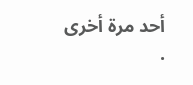أحد مرة أخرى .